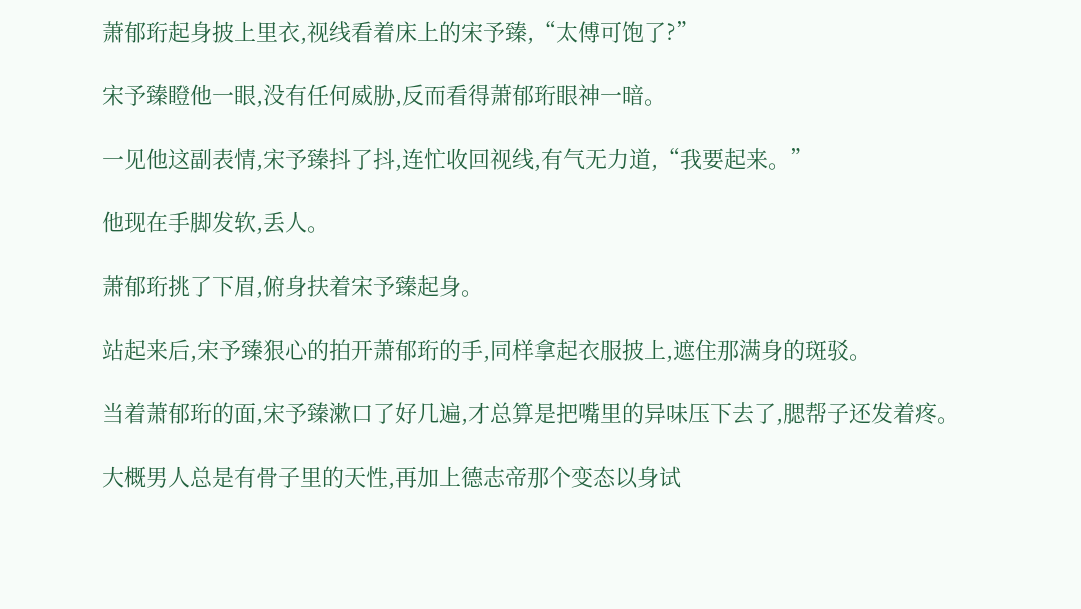萧郁珩起身披上里衣,视线看着床上的宋予臻,“太傅可饱了?”

宋予臻瞪他一眼,没有任何威胁,反而看得萧郁珩眼神一暗。

一见他这副表情,宋予臻抖了抖,连忙收回视线,有气无力道,“我要起来。”

他现在手脚发软,丢人。

萧郁珩挑了下眉,俯身扶着宋予臻起身。

站起来后,宋予臻狠心的拍开萧郁珩的手,同样拿起衣服披上,遮住那满身的斑驳。

当着萧郁珩的面,宋予臻漱口了好几遍,才总算是把嘴里的异味压下去了,腮帮子还发着疼。

大概男人总是有骨子里的天性,再加上德志帝那个变态以身试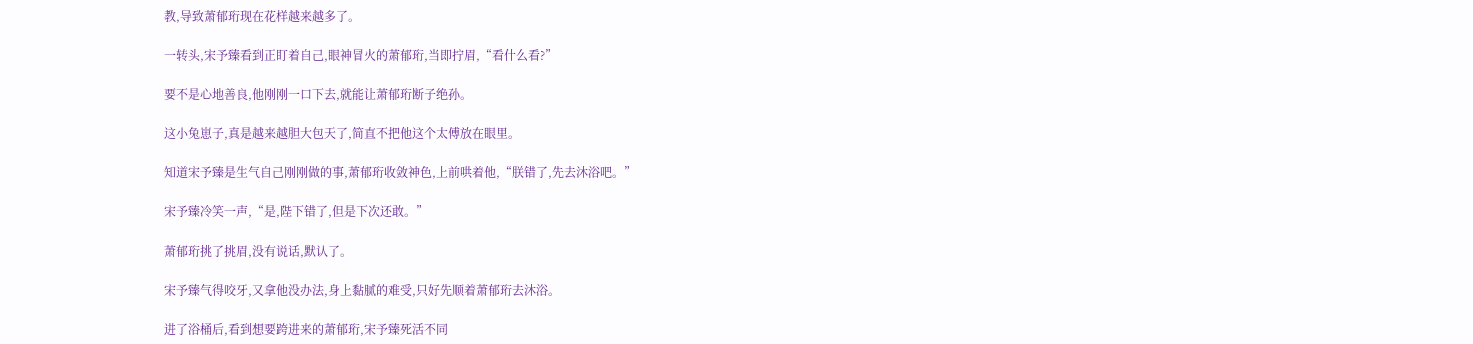教,导致萧郁珩现在花样越来越多了。

一转头,宋予臻看到正盯着自己,眼神冒火的萧郁珩,当即拧眉,“看什么看?”

要不是心地善良,他刚刚一口下去,就能让萧郁珩断子绝孙。

这小兔崽子,真是越来越胆大包天了,简直不把他这个太傅放在眼里。

知道宋予臻是生气自己刚刚做的事,萧郁珩收敛神色,上前哄着他,“朕错了,先去沐浴吧。”

宋予臻冷笑一声,“是,陛下错了,但是下次还敢。”

萧郁珩挑了挑眉,没有说话,默认了。

宋予臻气得咬牙,又拿他没办法,身上黏腻的难受,只好先顺着萧郁珩去沐浴。

进了浴桶后,看到想要跨进来的萧郁珩,宋予臻死活不同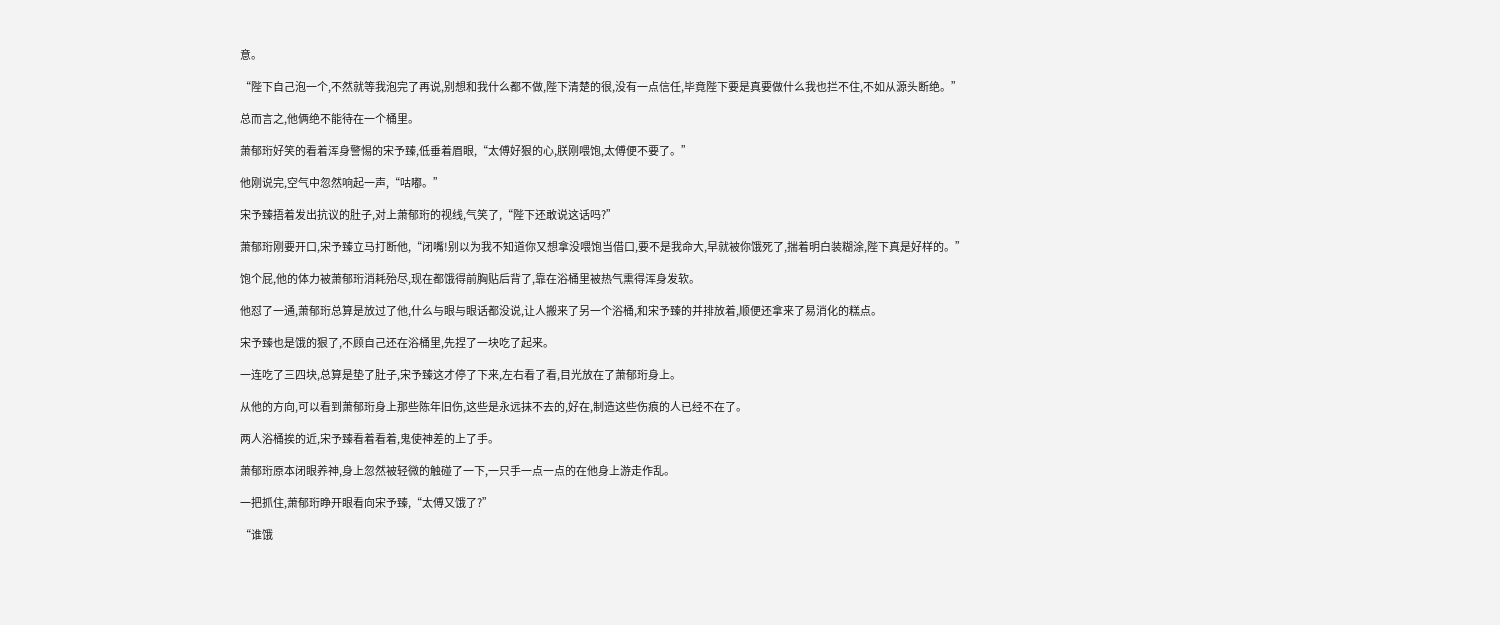意。

“陛下自己泡一个,不然就等我泡完了再说,别想和我什么都不做,陛下清楚的很,没有一点信任,毕竟陛下要是真要做什么我也拦不住,不如从源头断绝。”

总而言之,他俩绝不能待在一个桶里。

萧郁珩好笑的看着浑身警惕的宋予臻,低垂着眉眼,“太傅好狠的心,朕刚喂饱,太傅便不要了。”

他刚说完,空气中忽然响起一声,“咕嘟。”

宋予臻捂着发出抗议的肚子,对上萧郁珩的视线,气笑了,“陛下还敢说这话吗?”

萧郁珩刚要开口,宋予臻立马打断他,“闭嘴!别以为我不知道你又想拿没喂饱当借口,要不是我命大,早就被你饿死了,揣着明白装糊涂,陛下真是好样的。”

饱个屁,他的体力被萧郁珩消耗殆尽,现在都饿得前胸贴后背了,靠在浴桶里被热气熏得浑身发软。

他怼了一通,萧郁珩总算是放过了他,什么与眼与眼话都没说,让人搬来了另一个浴桶,和宋予臻的并排放着,顺便还拿来了易消化的糕点。

宋予臻也是饿的狠了,不顾自己还在浴桶里,先捏了一块吃了起来。

一连吃了三四块,总算是垫了肚子,宋予臻这才停了下来,左右看了看,目光放在了萧郁珩身上。

从他的方向,可以看到萧郁珩身上那些陈年旧伤,这些是永远抹不去的,好在,制造这些伤痕的人已经不在了。

两人浴桶挨的近,宋予臻看着看着,鬼使神差的上了手。

萧郁珩原本闭眼养神,身上忽然被轻微的触碰了一下,一只手一点一点的在他身上游走作乱。

一把抓住,萧郁珩睁开眼看向宋予臻,“太傅又饿了?”

“谁饿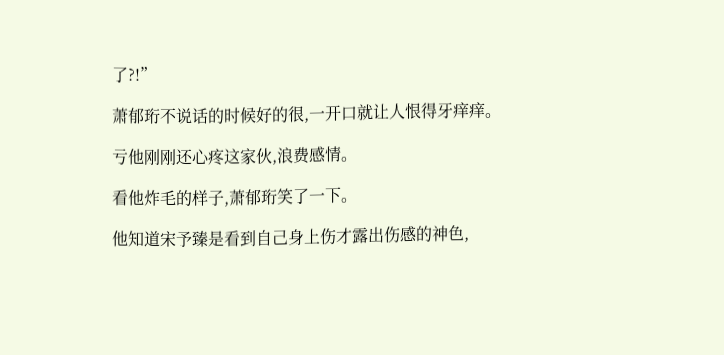了?!”

萧郁珩不说话的时候好的很,一开口就让人恨得牙痒痒。

亏他刚刚还心疼这家伙,浪费感情。

看他炸毛的样子,萧郁珩笑了一下。

他知道宋予臻是看到自己身上伤才露出伤感的神色,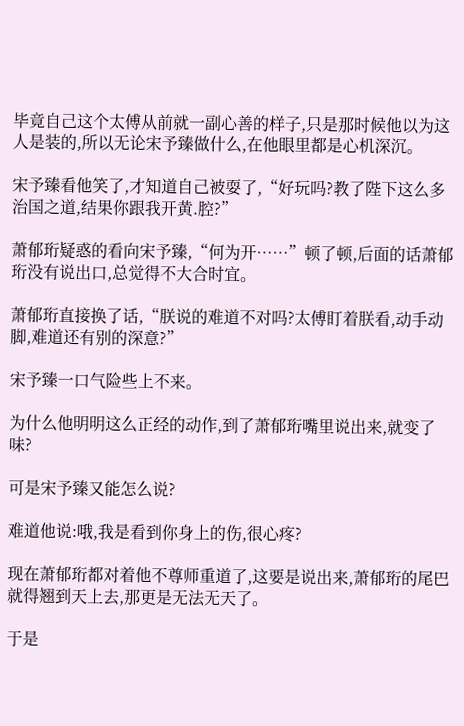毕竟自己这个太傅从前就一副心善的样子,只是那时候他以为这人是装的,所以无论宋予臻做什么,在他眼里都是心机深沉。

宋予臻看他笑了,才知道自己被耍了,“好玩吗?教了陛下这么多治国之道,结果你跟我开黄.腔?”

萧郁珩疑惑的看向宋予臻,“何为开……”顿了顿,后面的话萧郁珩没有说出口,总觉得不大合时宜。

萧郁珩直接换了话,“朕说的难道不对吗?太傅盯着朕看,动手动脚,难道还有别的深意?”

宋予臻一口气险些上不来。

为什么他明明这么正经的动作,到了萧郁珩嘴里说出来,就变了味?

可是宋予臻又能怎么说?

难道他说:哦,我是看到你身上的伤,很心疼?

现在萧郁珩都对着他不尊师重道了,这要是说出来,萧郁珩的尾巴就得翘到天上去,那更是无法无天了。

于是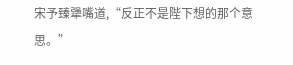宋予臻犟嘴道,“反正不是陛下想的那个意思。”